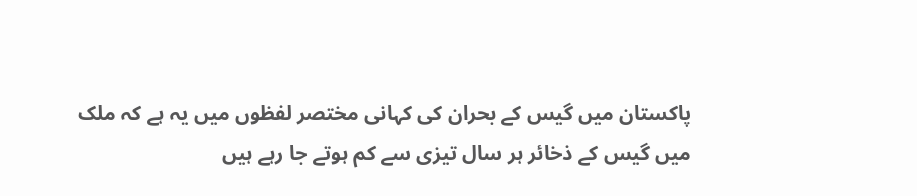پاکستان میں گیس کے بحران کی کہانی مختصر لفظوں میں یہ ہے کہ ملک میں گیس کے ذخائر ہر سال تیزی سے کم ہوتے جا رہے ہیں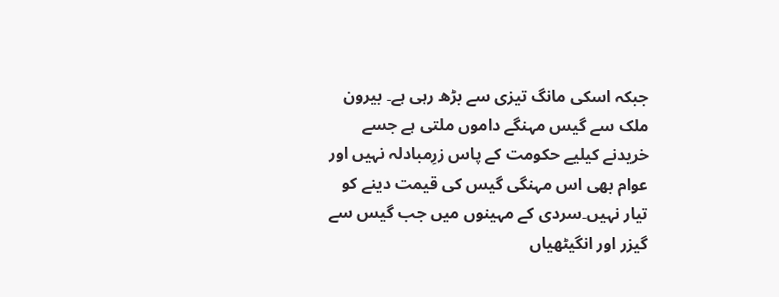جبکہ اسکی مانگ تیزی سے بڑھ رہی ہے۔ بیرون ملک سے گیس مہنگے داموں ملتی ہے جسے خریدنے کیلیے حکومت کے پاس زرِمبادلہ نہیں اور عوام بھی اس مہنگی گیس کی قیمت دینے کو تیار نہیں۔سردی کے مہینوں میں جب گیس سے گیزر اور انگیٹھیاں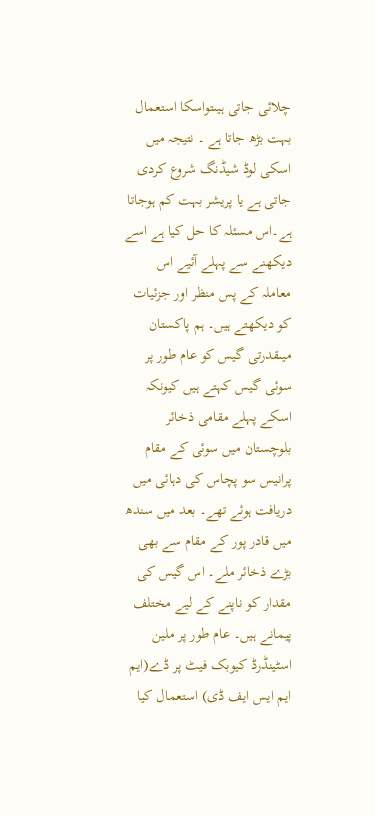چلائی جاتی ہیںتواسکا استعمال بہت بڑھ جاتا ہے ۔ نتیجہ میں اسکی لوڈ شیڈنگ شروع کردی جاتی ہے یا پریشر بہت کم ہوجاتا ہے۔اس مسئلہ کا حل کیا ہے اسے دیکھنے سے پہلے آئیے اس معاملہ کے پس منظر اور جزئیات کو دیکھتے ہیں۔ ہم پاکستان میںقدرتی گیس کو عام طور پر سوئی گیس کہتے ہیں کیونکہ اسکے پہلے مقامی ذخائر بلوچستان میں سوئی کے مقام پرانیس سو پچاس کی دہائی میں دریافت ہوئے تھے۔ بعد میں سندھ میں قادر پور کے مقام سے بھی بڑے ذخائر ملے۔ اس گیس کی مقدار کو ناپنے کے لیے مختلف پیمانے ہیں۔ عام طور پر ملین اسٹینڈرڈ کیوبک فیٹ پر ڈے(ایم ایم ایس ایف ڈی) استعمال کیا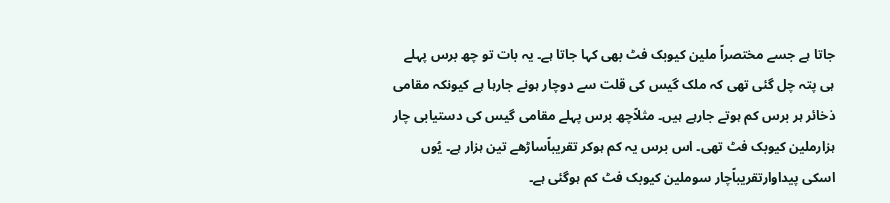جاتا ہے جسے مختصراً ملین کیوبک فٹ بھی کہا جاتا ہے۔ یہ بات تو چھ برس پہلے ہی پتہ چل گئی تھی کہ ملک گیس کی قلت سے دوچار ہونے جارہا ہے کیونکہ مقامی ذخائر ہر برس کم ہوتے جارہے ہیں۔ مثلاًچھ برس پہلے مقامی گیس کی دستیابی چار ہزارملین کیوبک فٹ تھی۔ اس برس یہ کم ہوکر تقریباًساڑھے تین ہزار ہے۔ یُوں اسکی پیداوارتقریباًچار سوملین کیوبک فٹ کم ہوگئی ہے۔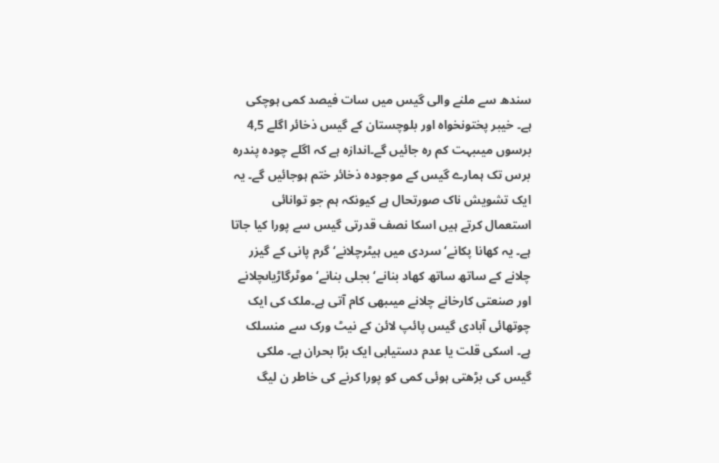سندھ سے ملنے والی گیس میں سات فیصد کمی ہوچکی ہے۔ خیبر پختونخواہ اور بلوچستان کے گیس ذخائر اگلے 4,5 برسوں میںبہت کم رہ جائیں گے۔اندازہ ہے کہ اگلے چودہ پندرہ برس تک ہمارے گیس کے موجودہ ذخائر ختم ہوجائیں گے۔ یہ ایک تشویش ناک صورتحال ہے کیونکہ ہم جو توانائی استعمال کرتے ہیں اسکا نصف قدرتی گیس سے پورا کیا جاتا ہے۔ یہ کھانا پکانے‘ سردی میں ہیٹرچلانے‘ گرم پانی کے گیزر چلانے کے ساتھ ساتھ کھاد بنانے‘ بجلی بنانے‘ موٹرگاڑیاںچلانے اور صنعتی کارخانے چلانے میںبھی کام آتی ہے۔ملک کی ایک چوتھائی آبادی گیس پائپ لائن کے نیٹ ورک سے منسلک ہے۔ اسکی قلت یا عدم دستیابی ایک بڑا بحران ہے۔ ملکی گیس کی بڑھتی ہوئی کمی کو پورا کرنے کی خاطر ن لیگ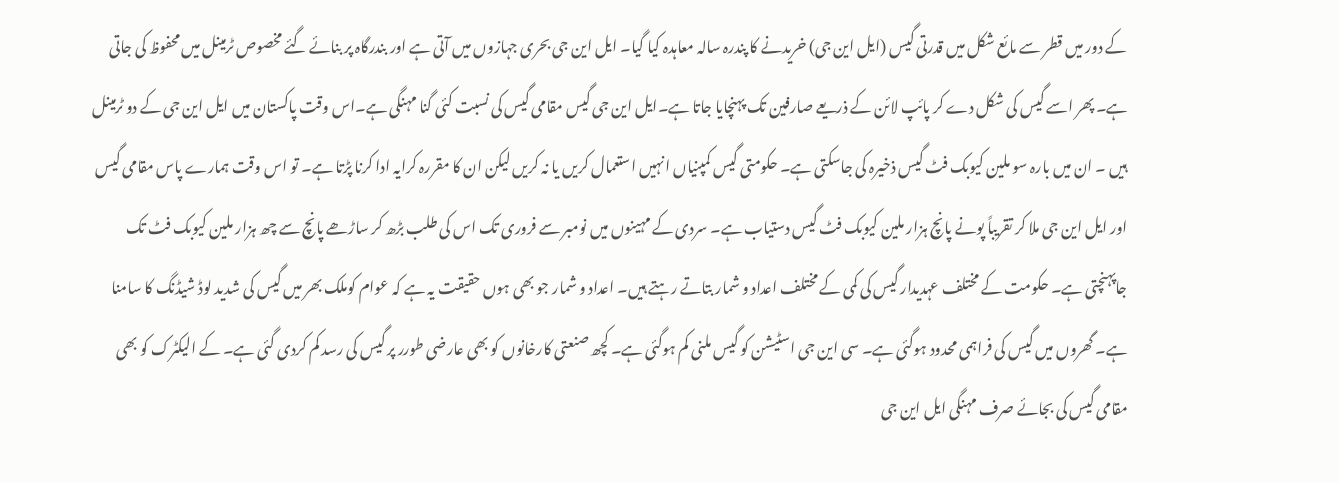کے دور میں قطر سے مائع شکل میں قدرتی گیس (ایل این جی) خریدنے کا پندرہ سالہ معاہدہ کیا گیا۔ ایل این جی بحری جہازوں میں آتی ہے اور بندرگاہ پر بنائے گئے مخصوص ٹرمینل میں محفوظ کی جاتی ہے۔ پھر اسے گیس کی شکل دے کر پائپ لائن کے ذریعے صارفین تک پہنچایا جاتا ہے۔ایل این جی گیس مقامی گیس کی نسبت کئی گنا مہنگی ہے۔اس وقت پاکستان میں ایل این جی کے دو ٹرمینل ہیں ۔ ان میں بارہ سو ملین کیوبک فٹ گیس ذخیرہ کی جاسکتی ہے۔ حکومتی گیس کمپنیاں انہیں استعمال کریں یا نہ کریں لیکن ان کا مقررہ کرایہ ادا کرنا پڑتا ہے۔ تو اس وقت ہمارے پاس مقامی گیس اور ایل این جی ملا کر تقریباً پونے پانچ ہزار ملین کیوبک فٹ گیس دستیاب ہے۔ سردی کے مہینوں میں نومبر سے فروری تک اس کی طلب بڑھ کر ساڑھے پانچ سے چھ ہزار ملین کیوبک فٹ تک جاپہنچتی ہے۔ حکومت کے مختلف عہدیدار گیس کی کمی کے مختلف اعداد و شمار بتاتے رہتے ہیں۔ اعداد و شمار جو بھی ہوں حقیقت یہ ہے کہ عوام کوملک بھر میں گیس کی شدید لوڈ شیڈنگ کا سامنا ہے۔ گھروں میں گیس کی فراہمی محدود ہوگئی ہے۔ سی این جی اسٹیشن کو گیس ملنی کم ہوگئی ہے۔ کچھ صنعتی کارخانوں کو بھی عارضی طورر پر گیس کی رسد کم کردی گئی ہے۔ کے الیکٹرک کو بھی مقامی گیس کی بجائے صرف مہنگی ایل این جی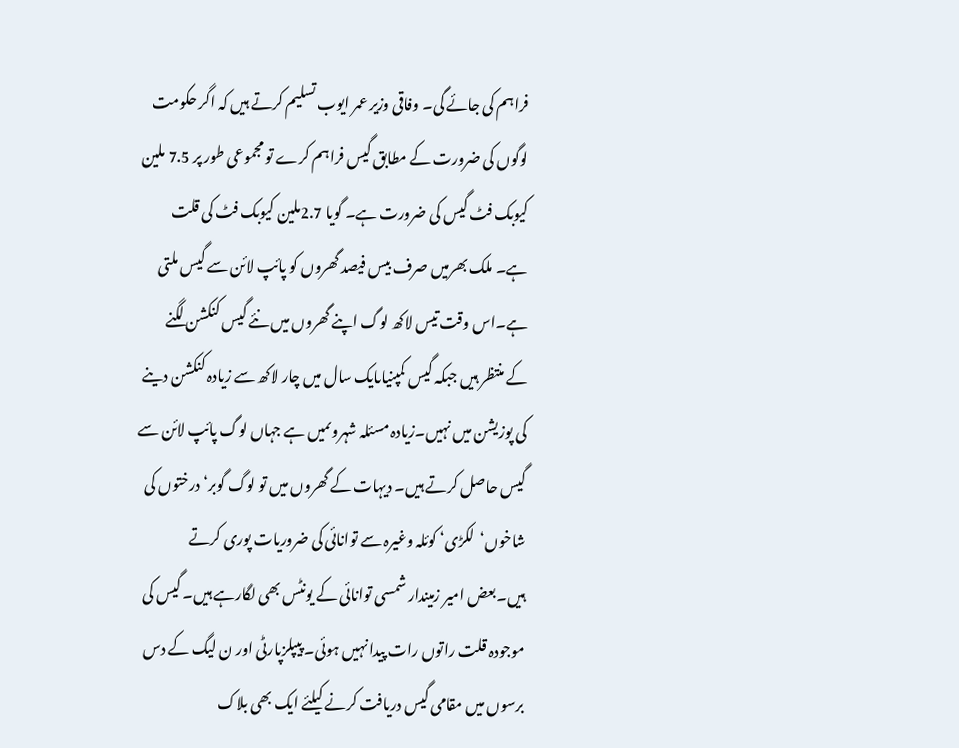فراہم کی جائے گی۔ وفاقی وزیر عمر ایوب تسلیم کرتے ہیں کہ اگر حکومت لوگوں کی ضرورت کے مطابق گیس فراہم کرے تو مجموعی طور پر 7.5 ملین کیوبک فٹ گیس کی ضرورت ہے۔ گویا 2.7ملین کیوبک فٹ کی قلت ہے۔ ملک بھرمیں صرف بیس فیصد گھروں کو پائپ لائن سے گیس ملتی ہے۔اس وقت تیس لاکھ لوگ اپنے گھروں میں نئے گیس کنکشن لگنے کے منتظر ہیں جبکہ گیس کمپنیاںایک سال میں چار لاکھ سے زیادہ کنکشن دینے کی پوزیشن میں نہیں۔زیادہ مسئلہ شہروںمیں ہے جہاں لوگ پائپ لائن سے گیس حاصل کرتے ہیں۔ دیہات کے گھروں میں تو لوگ گوبر‘ درختوں کی شاخوں‘لکڑی‘ کوئلہ وغیرہ سے توانائی کی ضروریات پوری کرتے ہیں۔بعض امیر زمیندار شمسی توانائی کے یونٹس بھی لگارہے ہیں۔ گیس کی موجودہ قلت راتوں رات پیدا نہیں ہوئی۔ پیپلزپارٹی اور ن لیگ کے دس برسوں میں مقامی گیس دریافت کرنے کیلئے ایک بھی بلاک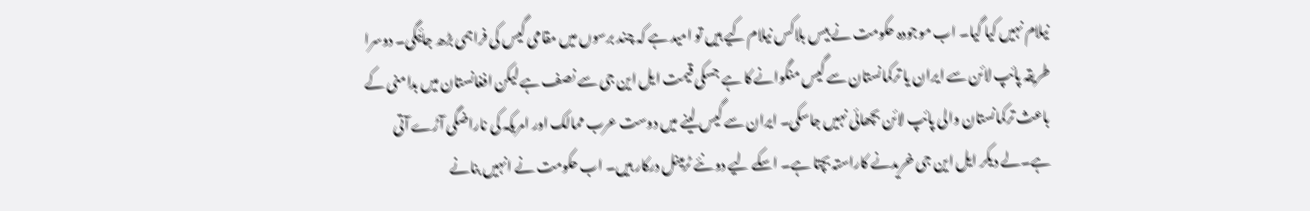نیلام نہیں کیا گیا۔ اب موجودہ حکومت نے بیس بلاکس نیلام کیے ہیں تو امید ہے کہ چند برسوں میں مقامی گیس کی فراہمی بڑھ جائیگی۔ دوسرا طریقہ پائپ لائن سے ایران یا ترکمانستان سے گیس منگوانے کا ہے جسکی قیمت ایل این جی سے نصف ہے لیکن افغانستان میں بدامنی کے باعث ترکمانستان والی پائپ لائن بچھائی نہیں جاسکی۔ ایران سے گیس لینے میں دوست عرب ممالک اور امریکہ کی ناراضگی آڑے آتی ہے۔لے دیکر ایل این جی خریدنے کاراستہ بچتا ہے۔ اسکے لیے دو نئے ٹرمینل درکار ہیں۔ اب حکومت نے انہیں بنانے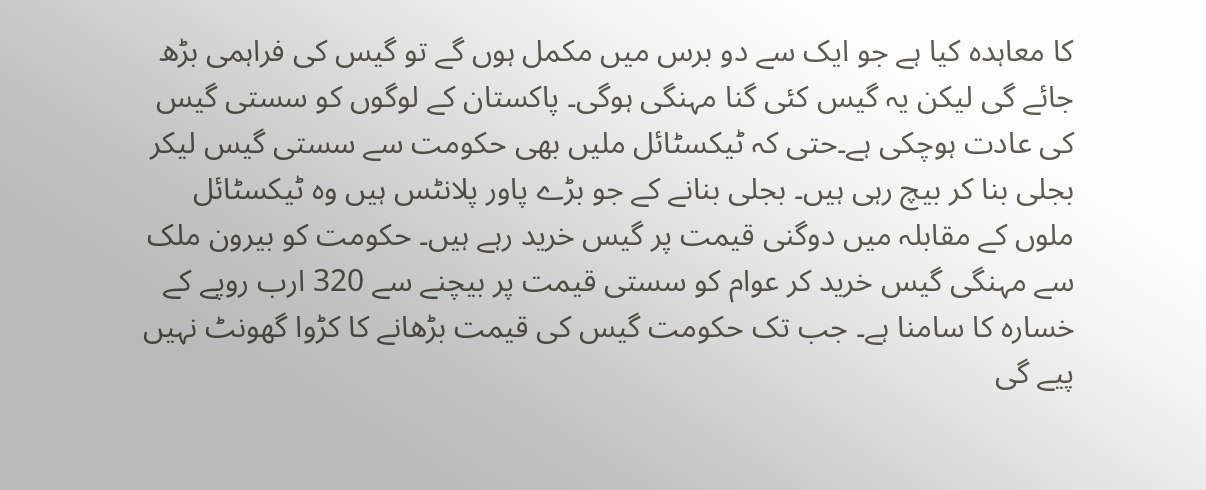کا معاہدہ کیا ہے جو ایک سے دو برس میں مکمل ہوں گے تو گیس کی فراہمی بڑھ جائے گی لیکن یہ گیس کئی گنا مہنگی ہوگی۔ پاکستان کے لوگوں کو سستی گیس کی عادت ہوچکی ہے۔حتی کہ ٹیکسٹائل ملیں بھی حکومت سے سستی گیس لیکر بجلی بنا کر بیچ رہی ہیں۔ بجلی بنانے کے جو بڑے پاور پلانٹس ہیں وہ ٹیکسٹائل ملوں کے مقابلہ میں دوگنی قیمت پر گیس خرید رہے ہیں۔ حکومت کو بیرون ملک سے مہنگی گیس خرید کر عوام کو سستی قیمت پر بیچنے سے 320 ارب روپے کے خسارہ کا سامنا ہے۔ جب تک حکومت گیس کی قیمت بڑھانے کا کڑوا گھونٹ نہیں پیے گی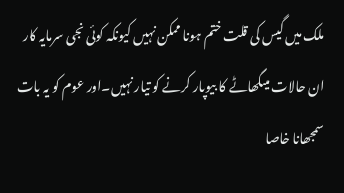ملک میں گیس کی قلت ختم ہونا ممکن نہیں کیونکہ کوئی نجی سرمایہ کار ان حالات میںگھاٹے کا بیوپار کرنے کو تیار نہیں۔اور عوم کو یہ بات سمجھانا خاصا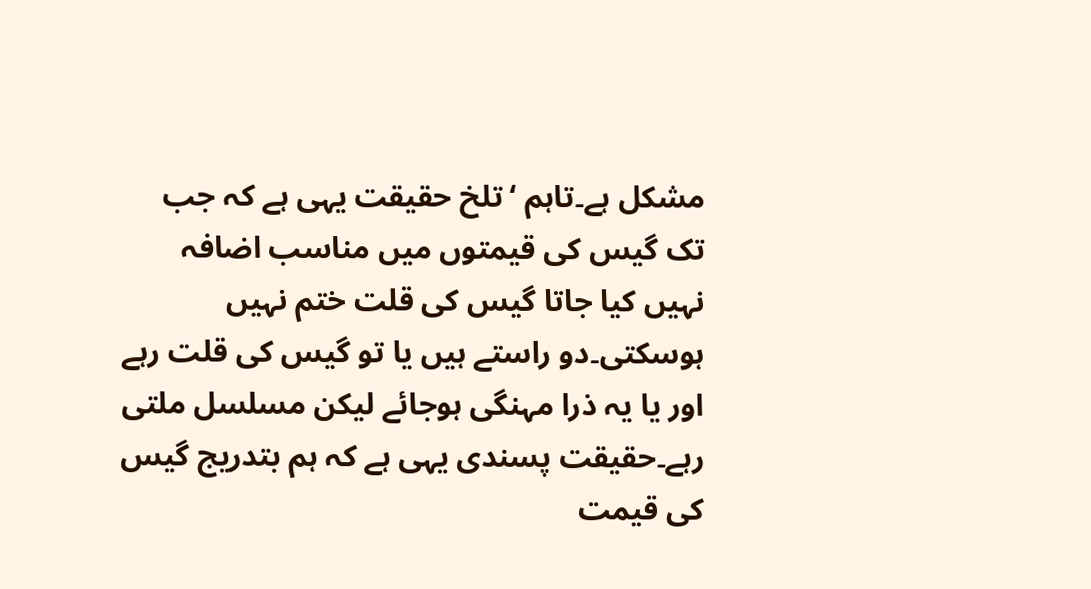مشکل ہے۔تاہم ‘تلخ حقیقت یہی ہے کہ جب تک گیس کی قیمتوں میں مناسب اضافہ نہیں کیا جاتا گیس کی قلت ختم نہیں ہوسکتی۔دو راستے ہیں یا تو گیس کی قلت رہے اور یا یہ ذرا مہنگی ہوجائے لیکن مسلسل ملتی رہے۔حقیقت پسندی یہی ہے کہ ہم بتدریج گیس کی قیمت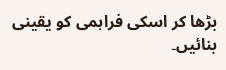بڑھا کر اسکی فراہمی کو یقینی بنائیں۔